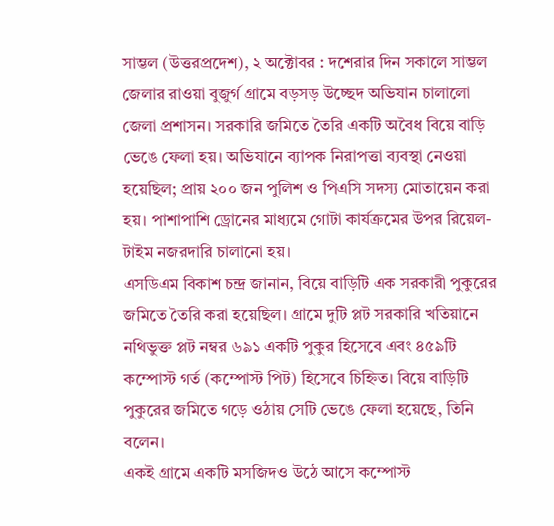সাম্ভল (উত্তরপ্রদেশ), ২ অক্টোবর : দশেরার দিন সকালে সাম্ভল জেলার রাওয়া বুজুর্গ গ্রামে বড়সড় উচ্ছেদ অভিযান চালালো জেলা প্রশাসন। সরকারি জমিতে তৈরি একটি অবৈধ বিয়ে বাড়ি ভেঙে ফেলা হয়। অভিযানে ব্যাপক নিরাপত্তা ব্যবস্থা নেওয়া হয়েছিল; প্রায় ২০০ জন পুলিশ ও পিএসি সদস্য মোতায়েন করা হয়। পাশাপাশি ড্রোনের মাধ্যমে গোটা কার্যক্রমের উপর রিয়েল-টাইম নজরদারি চালানো হয়।
এসডিএম বিকাশ চন্দ্র জানান, বিয়ে বাড়িটি এক সরকারী পুকুরের জমিতে তৈরি করা হয়েছিল। গ্রামে দুটি প্লট সরকারি খতিয়ানে নথিভুক্ত প্লট নম্বর ৬৯১ একটি পুকুর হিসেবে এবং ৪৫৯টি কম্পোস্ট গর্ত (কম্পোস্ট পিট) হিসেবে চিহ্নিত। বিয়ে বাড়িটি পুকুরের জমিতে গড়ে ওঠায় সেটি ভেঙে ফেলা হয়েছে, তিনি বলেন।
একই গ্রামে একটি মসজিদও উঠে আসে কম্পোস্ট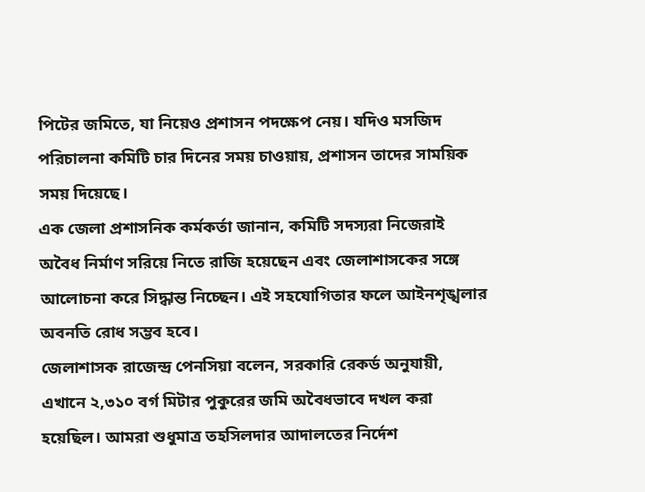পিটের জমিতে, যা নিয়েও প্রশাসন পদক্ষেপ নেয়। যদিও মসজিদ পরিচালনা কমিটি চার দিনের সময় চাওয়ায়, প্রশাসন তাদের সাময়িক সময় দিয়েছে।
এক জেলা প্রশাসনিক কর্মকর্তা জানান, কমিটি সদস্যরা নিজেরাই অবৈধ নির্মাণ সরিয়ে নিতে রাজি হয়েছেন এবং জেলাশাসকের সঙ্গে আলোচনা করে সিদ্ধান্ত নিচ্ছেন। এই সহযোগিতার ফলে আইনশৃঙ্খলার অবনতি রোধ সম্ভব হবে।
জেলাশাসক রাজেন্দ্র পেনসিয়া বলেন, সরকারি রেকর্ড অনুযায়ী, এখানে ২,৩১০ বর্গ মিটার পুকুরের জমি অবৈধভাবে দখল করা হয়েছিল। আমরা শুধুমাত্র তহসিলদার আদালতের নির্দেশ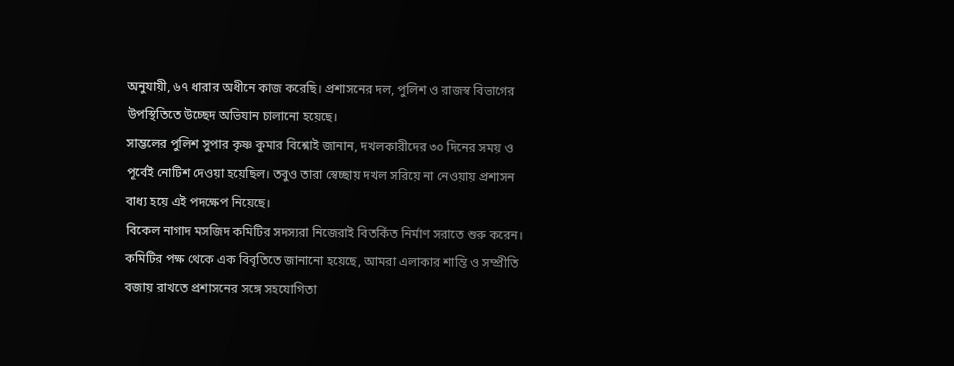অনুযায়ী, ৬৭ ধারার অধীনে কাজ করেছি। প্রশাসনের দল, পুলিশ ও রাজস্ব বিভাগের উপস্থিতিতে উচ্ছেদ অভিযান চালানো হয়েছে।
সাম্ভলের পুলিশ সুপার কৃষ্ণ কুমার বিশ্নোই জানান, দখলকারীদের ৩০ দিনের সময় ও পূর্বেই নোটিশ দেওয়া হয়েছিল। তবুও তারা স্বেচ্ছায় দখল সরিয়ে না নেওয়ায় প্রশাসন বাধ্য হয়ে এই পদক্ষেপ নিয়েছে।
বিকেল নাগাদ মসজিদ কমিটির সদস্যরা নিজেরাই বিতর্কিত নির্মাণ সরাতে শুরু করেন। কমিটির পক্ষ থেকে এক বিবৃতিতে জানানো হয়েছে, আমরা এলাকার শান্তি ও সম্প্রীতি বজায় রাখতে প্রশাসনের সঙ্গে সহযোগিতা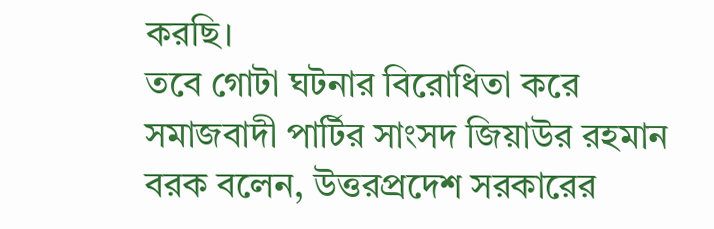করছি।
তবে গোটা ঘটনার বিরোধিতা করে সমাজবাদী পার্টির সাংসদ জিয়াউর রহমান বরক বলেন, উত্তরপ্রদেশ সরকারের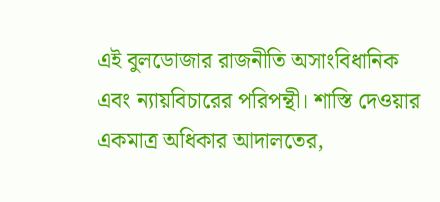এই বুলডোজার রাজনীতি অসাংবিধানিক এবং ন্যায়বিচারের পরিপন্থী। শাস্তি দেওয়ার একমাত্র অধিকার আদালতের,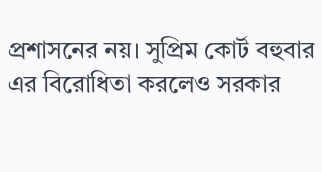প্রশাসনের নয়। সুপ্রিম কোর্ট বহুবার এর বিরোধিতা করলেও সরকার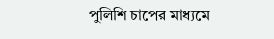পুলিশি চাপের মাধ্যমে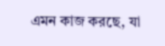এমন কাজ করছে, যা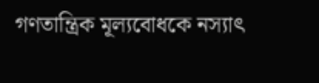গণতান্ত্রিক মূল্যবোধকে নস্যাৎ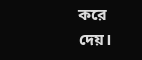করে দেয়।